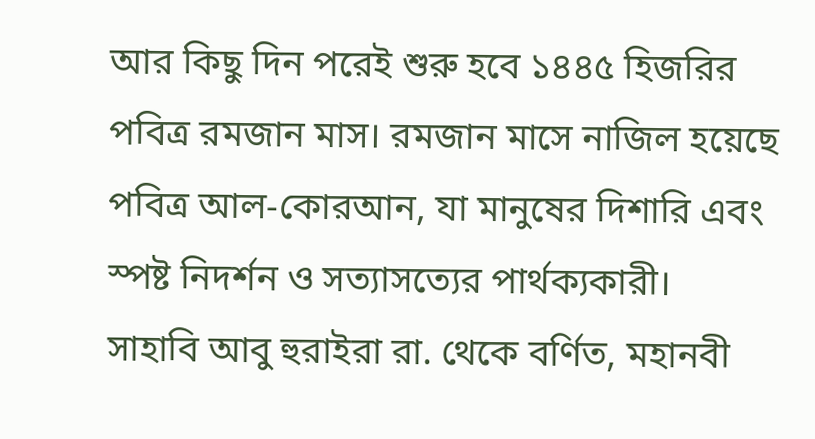আর কিছু দিন পরেই শুরু হবে ১৪৪৫ হিজরির পবিত্র রমজান মাস। রমজান মাসে নাজিল হয়েছে পবিত্র আল-কোরআন, যা মানুষের দিশারি এবং স্পষ্ট নিদর্শন ও সত্যাসত্যের পার্থক্যকারী।
সাহাবি আবু হুরাইরা রা. থেকে বর্ণিত, মহানবী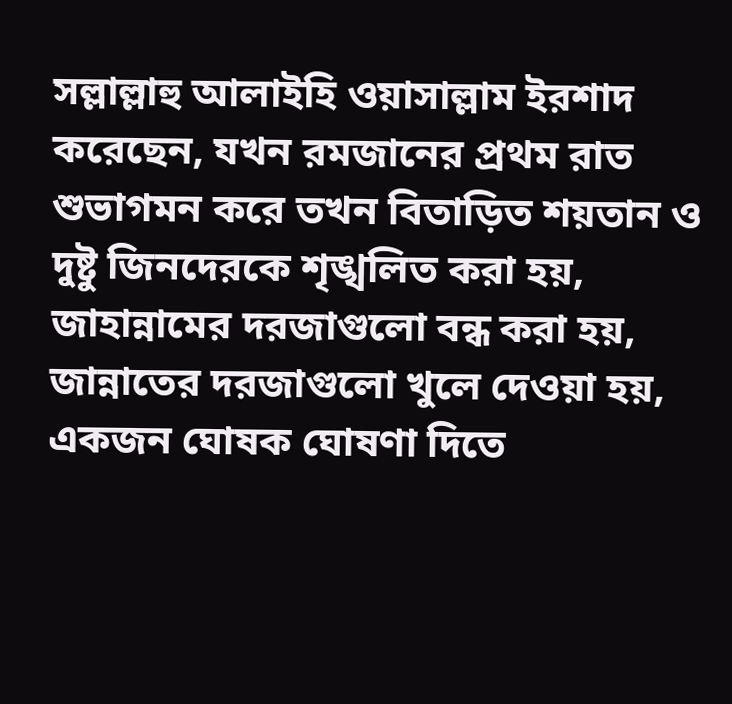সল্লাল্লাহু আলাইহি ওয়াসাল্লাম ইরশাদ করেছেন, যখন রমজানের প্রথম রাত শুভাগমন করে তখন বিতাড়িত শয়তান ও দুষ্টু জিনদেরকে শৃঙ্খলিত করা হয়, জাহান্নামের দরজাগুলো বন্ধ করা হয়, জান্নাতের দরজাগুলো খুলে দেওয়া হয়, একজন ঘোষক ঘোষণা দিতে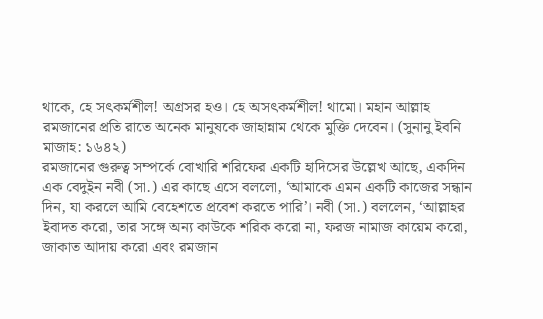থাকে, হে সৎকর্মশীল! অগ্রসর হও। হে অসৎকর্মশীল! থামো। মহান আল্লাহ রমজানের প্রতি রাতে অনেক মানুষকে জাহান্নাম থেকে মুক্তি দেবেন। (সুনানু ইবনি মাজাহ: ১৬৪২)
রমজানের গুরুত্ব সম্পর্কে বোখারি শরিফের একটি হাদিসের উল্লেখ আছে, একদিন এক বেদুইন নবী (সা.) এর কাছে এসে বললো, ‘আমাকে এমন একটি কাজের সন্ধান দিন, যা করলে আমি বেহেশতে প্রবেশ করতে পারি’। নবী (সা.) বললেন, ‘আল্লাহর ইবাদত করো, তার সঙ্গে অন্য কাউকে শরিক করো না, ফরজ নামাজ কায়েম করো, জাকাত আদায় করো এবং রমজান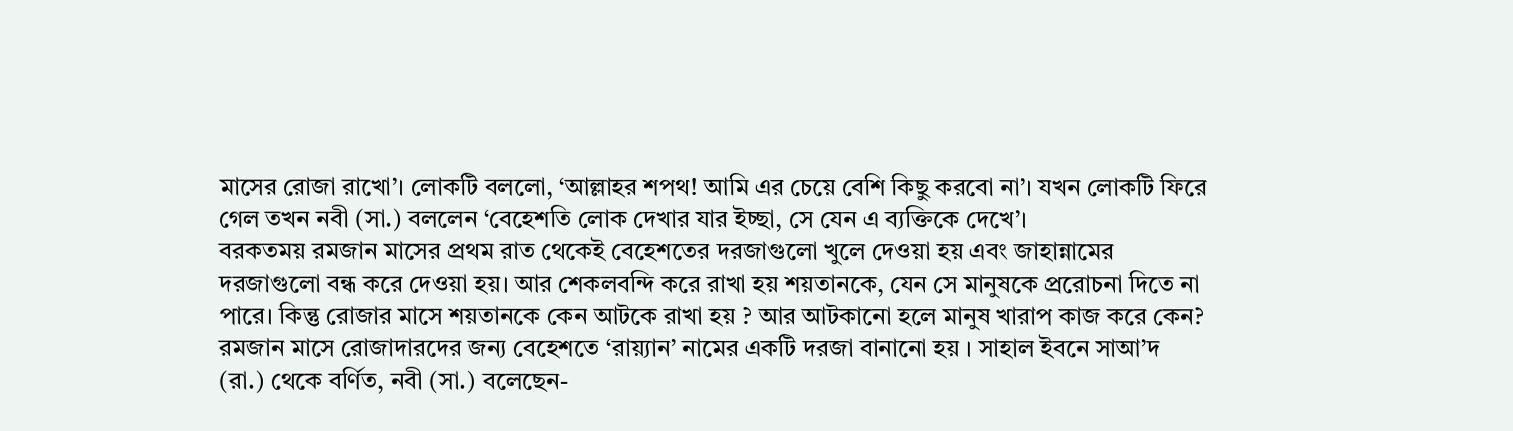মাসের রোজা রাখো’। লোকটি বললো, ‘আল্লাহর শপথ! আমি এর চেয়ে বেশি কিছু করবো না’। যখন লোকটি ফিরে গেল তখন নবী (সা.) বললেন ‘বেহেশতি লোক দেখার যার ইচ্ছা, সে যেন এ ব্যক্তিকে দেখে’।
বরকতময় রমজান মাসের প্রথম রাত থেকেই বেহেশতের দরজাগুলো খুলে দেওয়া হয় এবং জাহান্নামের দরজাগুলো বন্ধ করে দেওয়া হয়। আর শেকলবন্দি করে রাখা হয় শয়তানকে, যেন সে মানুষকে প্ররোচনা দিতে না পারে। কিন্তু রোজার মাসে শয়তানকে কেন আটকে রাখা হয় ? আর আটকানো হলে মানুষ খারাপ কাজ করে কেন?
রমজান মাসে রোজাদারদের জন্য বেহেশতে ‘রায়্যান’ নামের একটি দরজা বানানো হয় । সাহাল ইবনে সাআ’দ (রা.) থেকে বর্ণিত, নবী (সা.) বলেছেন-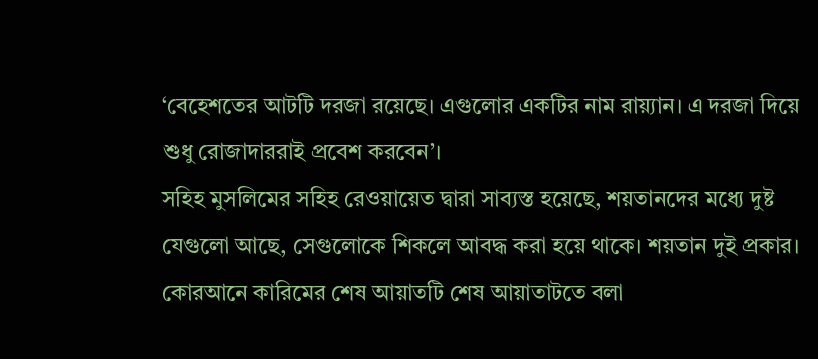‘বেহেশতের আটটি দরজা রয়েছে। এগুলোর একটির নাম রায়্যান। এ দরজা দিয়ে শুধু রোজাদাররাই প্রবেশ করবেন’।
সহিহ মুসলিমের সহিহ রেওয়ায়েত দ্বারা সাব্যস্ত হয়েছে, শয়তানদের মধ্যে দুষ্ট যেগুলো আছে, সেগুলোকে শিকলে আবদ্ধ করা হয়ে থাকে। শয়তান দুই প্রকার। কোরআনে কারিমের শেষ আয়াতটি শেষ আয়াতাটতে বলা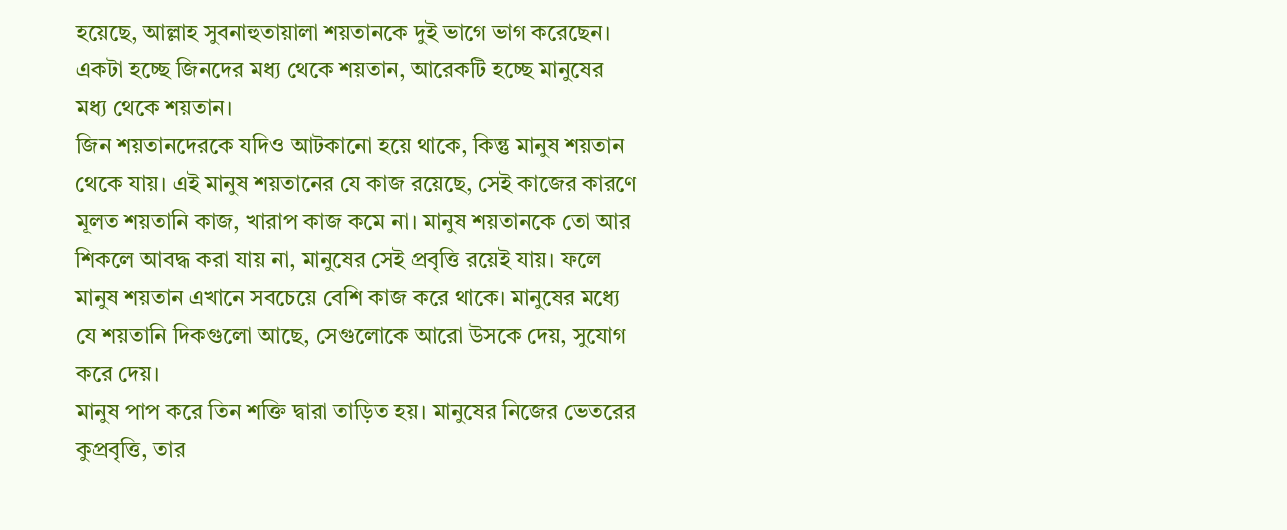হয়েছে, আল্লাহ সুবনাহুতায়ালা শয়তানকে দুই ভাগে ভাগ করেছেন। একটা হচ্ছে জিনদের মধ্য থেকে শয়তান, আরেকটি হচ্ছে মানুষের মধ্য থেকে শয়তান।
জিন শয়তানদেরকে যদিও আটকানো হয়ে থাকে, কিন্তু মানুষ শয়তান থেকে যায়। এই মানুষ শয়তানের যে কাজ রয়েছে, সেই কাজের কারণে মূলত শয়তানি কাজ, খারাপ কাজ কমে না। মানুষ শয়তানকে তো আর শিকলে আবদ্ধ করা যায় না, মানুষের সেই প্রবৃত্তি রয়েই যায়। ফলে মানুষ শয়তান এখানে সবচেয়ে বেশি কাজ করে থাকে। মানুষের মধ্যে যে শয়তানি দিকগুলো আছে, সেগুলোকে আরো উসকে দেয়, সুযোগ করে দেয়।
মানুষ পাপ করে তিন শক্তি দ্বারা তাড়িত হয়। মানুষের নিজের ভেতরের কুপ্রবৃত্তি, তার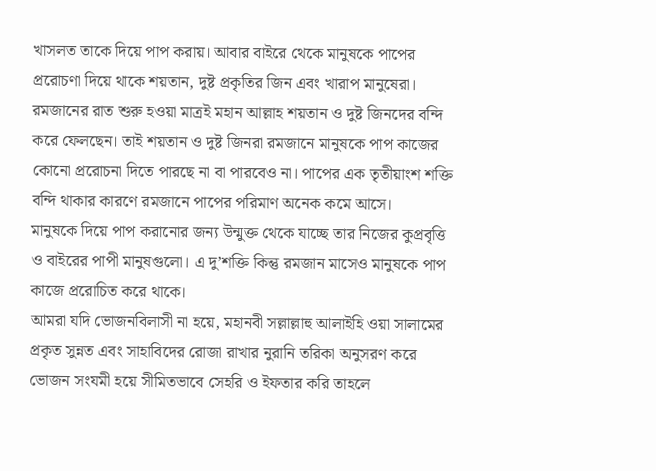খাসলত তাকে দিয়ে পাপ করায়। আবার বাইরে থেকে মানুষকে পাপের প্ররোচণা দিয়ে থাকে শয়তান, দুষ্ট প্রকৃতির জিন এবং খারাপ মানুষেরা। রমজানের রাত শুরু হওয়া মাত্রই মহান আল্লাহ শয়তান ও দুষ্ট জিনদের বন্দি করে ফেলছেন। তাই শয়তান ও দুষ্ট জিনরা রমজানে মানুষকে পাপ কাজের কোনো প্ররোচনা দিতে পারছে না বা পারবেও না। পাপের এক তৃতীয়াংশ শক্তি বন্দি থাকার কারণে রমজানে পাপের পরিমাণ অনেক কমে আসে।
মানুষকে দিয়ে পাপ করানোর জন্য উন্মুক্ত থেকে যাচ্ছে তার নিজের কুপ্রবৃত্তি ও বাইরের পাপী মানুষগুলো। এ দু’শক্তি কিন্তু রমজান মাসেও মানুষকে পাপ কাজে প্ররোচিত করে থাকে।
আমরা যদি ভোজনবিলাসী না হয়ে, মহানবী সল্লাল্লাহু আলাইহি ওয়া সালামের প্রকৃত সুন্নত এবং সাহাবিদের রোজা রাখার নুরানি তরিকা অনুসরণ করে ভোজন সংযমী হয়ে সীমিতভাবে সেহরি ও ইফতার করি তাহলে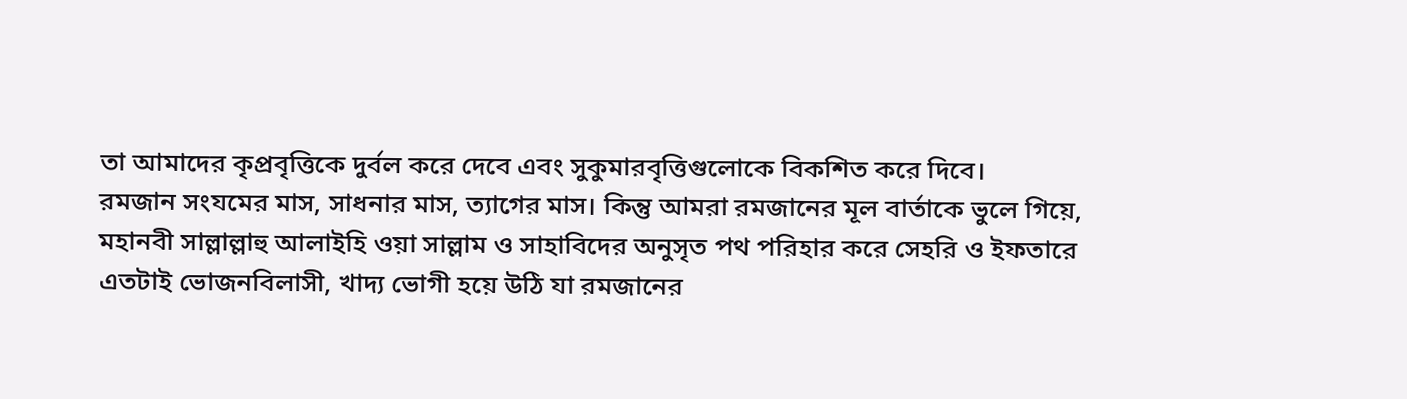তা আমাদের কৃপ্রবৃত্তিকে দুর্বল করে দেবে এবং সুকুমারবৃত্তিগুলোকে বিকশিত করে দিবে।
রমজান সংযমের মাস, সাধনার মাস, ত্যাগের মাস। কিন্তু আমরা রমজানের মূল বার্তাকে ভুলে গিয়ে, মহানবী সাল্লাল্লাহু আলাইহি ওয়া সাল্লাম ও সাহাবিদের অনুসৃত পথ পরিহার করে সেহরি ও ইফতারে এতটাই ভোজনবিলাসী, খাদ্য ভোগী হয়ে উঠি যা রমজানের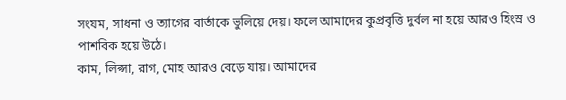সংযম, সাধনা ও ত্যাগের বার্তাকে ভুলিয়ে দেয়। ফলে আমাদের কুপ্রবৃত্তি দুর্বল না হয়ে আরও হিংস্র ও পাশবিক হয়ে উঠে।
কাম, লিপ্সা, রাগ, মোহ আরও বেড়ে যায়। আমাদের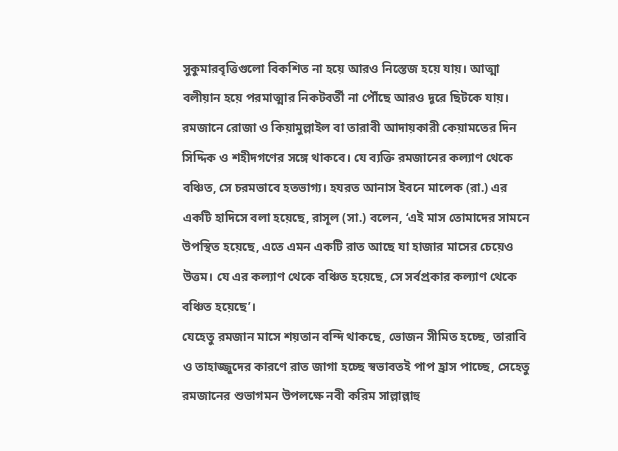সুকুমারবৃত্তিগুলো বিকশিত না হয়ে আরও নিস্তেজ হয়ে যায়। আত্মা বলীয়ান হয়ে পরমাত্মার নিকটবর্তী না পৌঁছে আরও দূরে ছিটকে যায়।
রমজানে রোজা ও কিয়ামুল্লাইল বা তারাবী আদায়কারী কেয়ামতের দিন সিদ্দিক ও শহীদগণের সঙ্গে থাকবে। যে ব্যক্তি রমজানের কল্যাণ থেকে বঞ্চিত, সে চরমভাবে হতভাগ্য। হযরত আনাস ইবনে মালেক (রা.) এর একটি হাদিসে বলা হয়েছে, রাসূল (সা.) বলেন, ‘এই মাস তোমাদের সামনে উপস্থিত হয়েছে, এতে এমন একটি রাত আছে যা হাজার মাসের চেয়েও উত্তম। যে এর কল্যাণ থেকে বঞ্চিত হয়েছে, সে সর্বপ্রকার কল্যাণ থেকে বঞ্চিত হয়েছে’।
যেহেতু রমজান মাসে শয়তান বন্দি থাকছে, ভোজন সীমিত হচ্ছে, তারাবি ও তাহাজ্জুদের কারণে রাত জাগা হচ্ছে স্বভাবতই পাপ হ্রাস পাচ্ছে, সেহেতু রমজানের শুভাগমন উপলক্ষে নবী করিম সাল্লাল্লাহু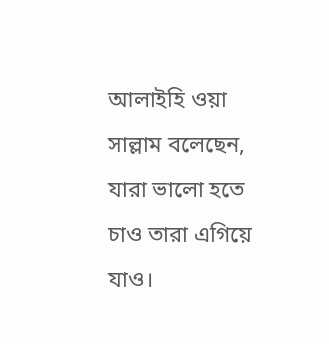আলাইহি ওয়া সাল্লাম বলেছেন, যারা ভালো হতে চাও তারা এগিয়ে যাও।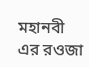মহানবী এর রওজা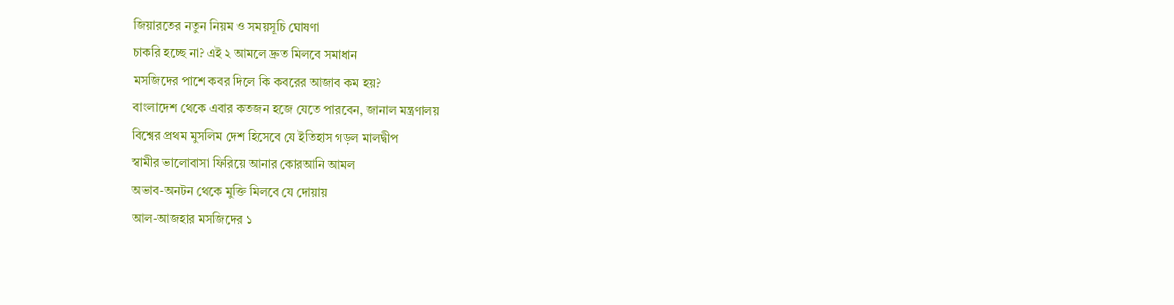জিয়ারতের নতুন নিয়ম ও সময়সূচি ঘোষণা
চাকরি হচ্ছে না? এই ২ আমলে দ্রুত মিলবে সমাধান
মসজিদের পাশে কবর দিলে কি কবরের আজাব কম হয়?
বাংলাদেশ থেকে এবার কতজন হজে যেতে পারবেন, জানাল মন্ত্রণালয়
বিশ্বের প্রথম মুসলিম দেশ হিসেবে যে ইতিহাস গড়ল মালদ্বীপ
স্বামীর ভালোবাসা ফিরিয়ে আনার কোরআনি আমল
অভাব-অনটন থেকে মুক্তি মিলবে যে দোয়ায়
আল-আজহার মসজিদের ১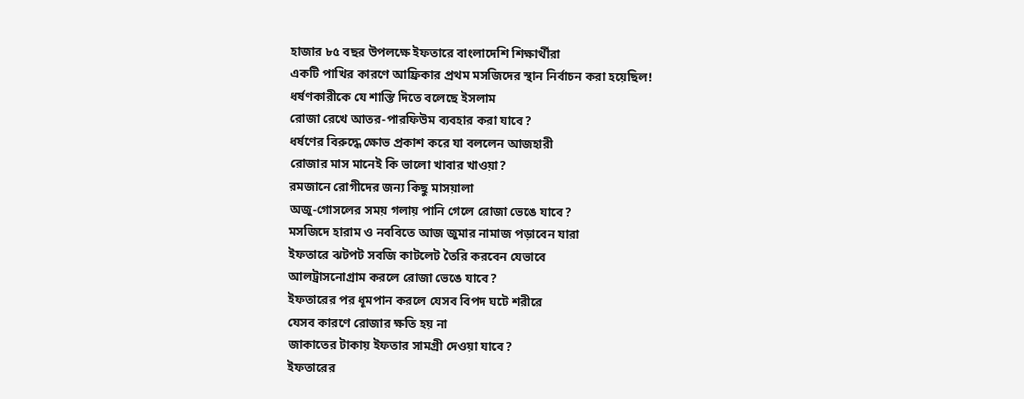হাজার ৮৫ বছর উপলক্ষে ইফতারে বাংলাদেশি শিক্ষার্থীরা
একটি পাখির কারণে আফ্রিকার প্রথম মসজিদের স্থান নির্বাচন করা হয়েছিল!
ধর্ষণকারীকে যে শাস্তি দিতে বলেছে ইসলাম
রোজা রেখে আতর-পারফিউম ব্যবহার করা যাবে?
ধর্ষণের বিরুদ্ধে ক্ষোভ প্রকাশ করে যা বললেন আজহারী
রোজার মাস মানেই কি ভালো খাবার খাওয়া?
রমজানে রোগীদের জন্য কিছু মাসয়ালা
অজু-গোসলের সময় গলায় পানি গেলে রোজা ভেঙে যাবে?
মসজিদে হারাম ও নববিতে আজ জুমার নামাজ পড়াবেন যারা
ইফতারে ঝটপট সবজি কাটলেট তৈরি করবেন যেভাবে
আলট্রাসনোগ্রাম করলে রোজা ভেঙে যাবে?
ইফতারের পর ধূমপান করলে যেসব বিপদ ঘটে শরীরে
যেসব কারণে রোজার ক্ষতি হয় না
জাকাতের টাকায় ইফতার সামগ্রী দেওয়া যাবে?
ইফতারের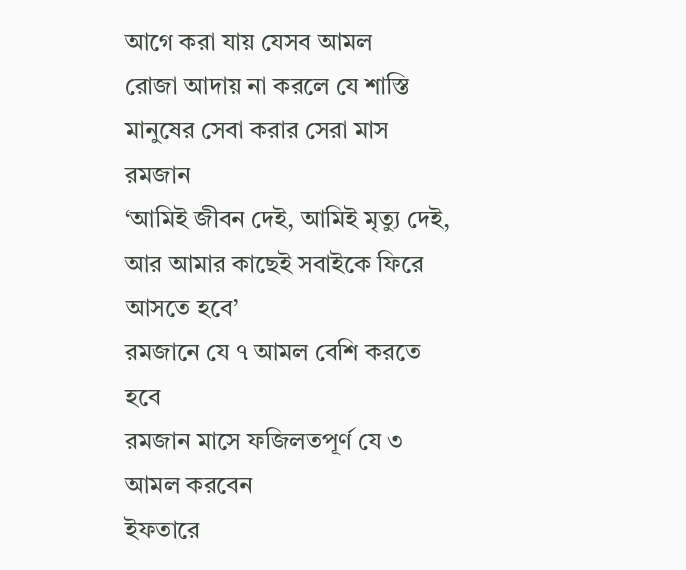আগে করা যায় যেসব আমল
রোজা আদায় না করলে যে শাস্তি
মানুষের সেবা করার সেরা মাস রমজান
‘আমিই জীবন দেই, আমিই মৃত্যু দেই, আর আমার কাছেই সবাইকে ফিরে আসতে হবে’
রমজানে যে ৭ আমল বেশি করতে হবে
রমজান মাসে ফজিলতপূর্ণ যে ৩ আমল করবেন
ইফতারে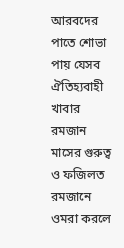আরবদের পাতে শোভা পায় যেসব ঐতিহ্যবাহী খাবার
রমজান মাসের গুরুত্ব ও ফজিলত
রমজানে ওমরা করলে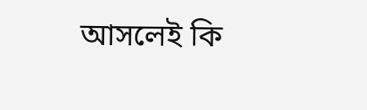আসলেই কি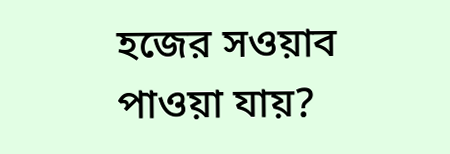হজের সওয়াব পাওয়া যায়?